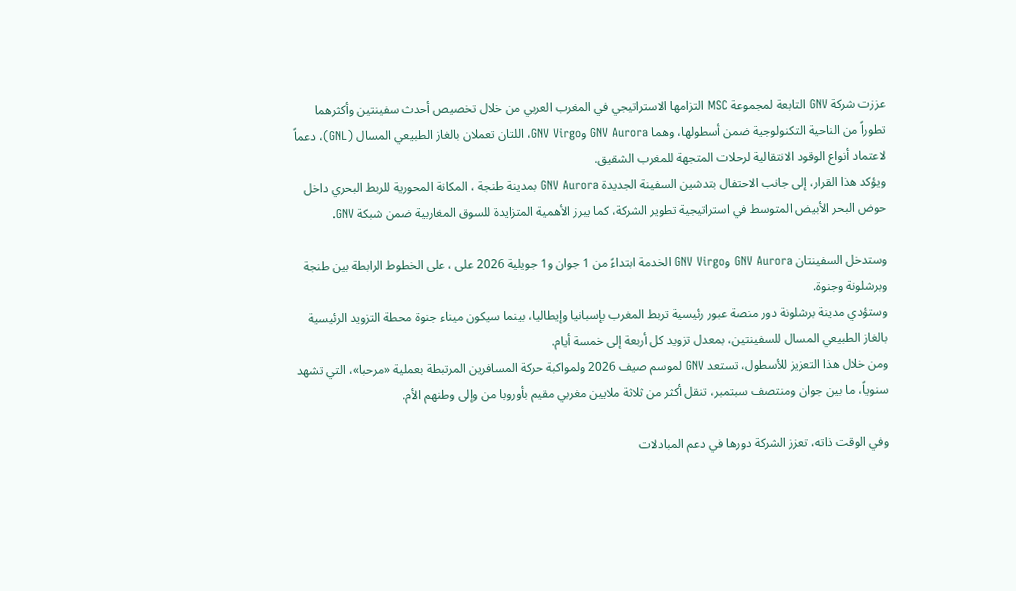عززت شركة GNV التابعة لمجموعة MSC التزامها الاستراتيجي في المغرب العربي من خلال تخصيص أحدث سفينتين وأكثرهما تطوراً من الناحية التكنولوجية ضمن أسطولها، وهما GNV Aurora وGNV Virgo، اللتان تعملان بالغاز الطبيعي المسال (GNL)، دعماً لاعتماد أنواع الوقود الانتقالية لرحلات المتجهة للمغرب الشقيق.
ويؤكد هذا القرار، إلى جانب الاحتفال بتدشين السفينة الجديدة GNV Aurora بمدينة طنجة ، المكانة المحورية للربط البحري داخل حوض البحر الأبيض المتوسط في استراتيجية تطوير الشركة، كما يبرز الأهمية المتزايدة للسوق المغاربية ضمن شبكة GNV.

وستدخل السفينتان GNV Aurora وGNV Virgo الخدمة ابتداءً من 1 جوان و1 جويلية 2026 على ، على الخطوط الرابطة بين طنجة وبرشلونة وجنوة.
وستؤدي مدينة برشلونة دور منصة عبور رئيسية تربط المغرب بإسبانيا وإيطاليا، بينما سيكون ميناء جنوة محطة التزويد الرئيسية بالغاز الطبيعي المسال للسفينتين، بمعدل تزويد كل أربعة إلى خمسة أيام.
ومن خلال هذا التعزيز للأسطول، تستعد GNV لموسم صيف 2026 ولمواكبة حركة المسافرين المرتبطة بعملية «مرحبا»، التي تشهد سنوياً، ما بين جوان ومنتصف سبتمبر، تنقل أكثر من ثلاثة ملايين مغربي مقيم بأوروبا من وإلى وطنهم الأم.

وفي الوقت ذاته، تعزز الشركة دورها في دعم المبادلات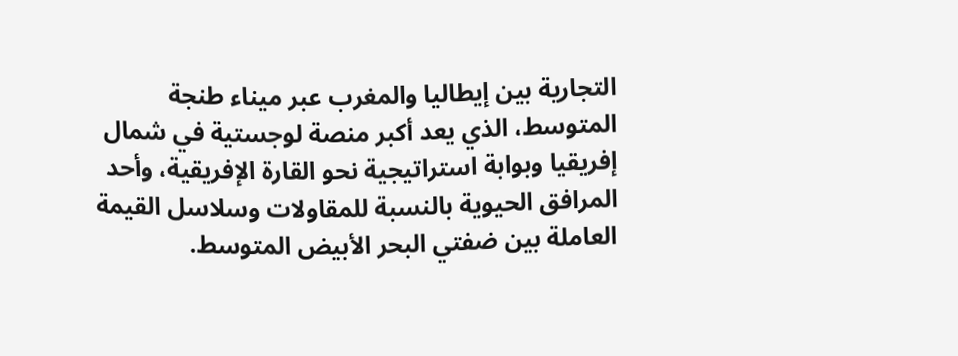التجارية بين إيطاليا والمغرب عبر ميناء طنجة المتوسط، الذي يعد أكبر منصة لوجستية في شمال إفريقيا وبوابة استراتيجية نحو القارة الإفريقية، وأحد المرافق الحيوية بالنسبة للمقاولات وسلاسل القيمة العاملة بين ضفتي البحر الأبيض المتوسط.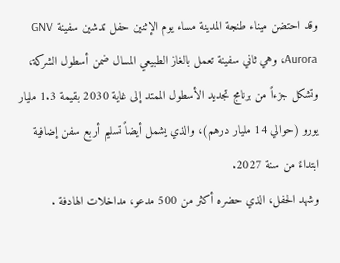وقد احتضن ميناء طنجة المدينة مساء يوم الإثنين حفل تدشين سفينة GNV Aurora، وهي ثاني سفينة تعمل بالغاز الطبيعي المسال ضمن أسطول الشركة، وتشكل جزءاً من برنامج تجديد الأسطول الممتد إلى غاية 2030 بقيمة 1.3 مليار يورو (حوالي 14 مليار درهم)، والذي يشمل أيضاً تسليم أربع سفن إضافية ابتداءً من سنة 2027.
وشهد الحفل، الذي حضره أكثر من 500 مدعو، مداخلات الهادفة .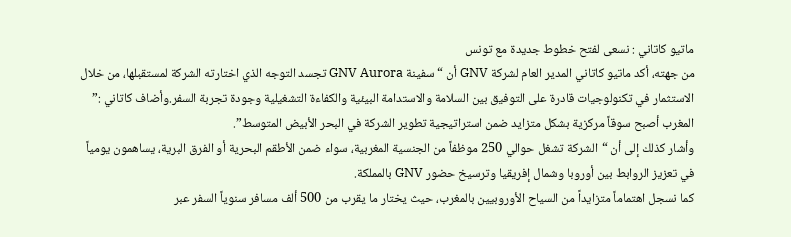ماتيو كاتاني : نسعى لفتح خطوط جديدة مع تونس
من جهته، أكد ماتيو كاتاني المدير العام لشركة GNV أن “سفينة GNV Aurora تجسد التوجه الذي اختارته الشركة لمستقبلها، من خلال الاستثمار في تكنولوجيات قادرة على التوفيق بين السلامة والاستدامة البيئية والكفاءة التشغيلية وجودة تجربة السفر.وأضاف كاتاني :” المغرب أصبح سوقاً مركزية بشكل متزايد ضمن استراتيجية تطوير الشركة في البحر الأبيض المتوسط”.
وأشار كذلك إلى أن “الشركة تشغل حوالي 250 موظفاً من الجنسية المغربية، سواء ضمن الأطقم البحرية أو الفرق البرية، يساهمون يومياً في تعزيز الروابط بين أوروبا وشمال إفريقيا وترسيخ حضور GNV بالمملكة.
كما نسجل اهتماماً متزايداً من السياح الأوروبيين بالمغرب، حيث يختار ما يقرب من 500 ألف مسافر سنوياً السفر عبر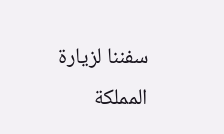سفننا لزيارة المملكة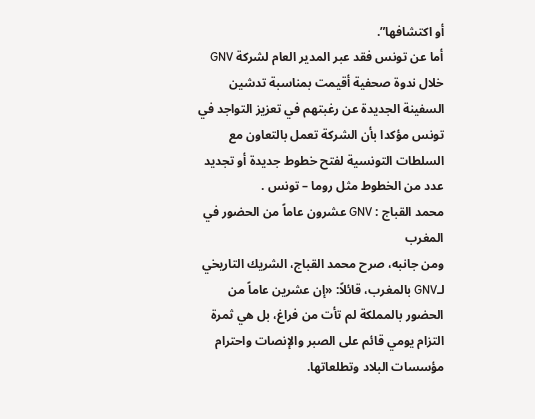أو اكتشافها”.
أما عن تونس فقد عبر المدير العام لشركة GNV خلال ندوة صحفية أقيمت بمناسبة تدشين السفينة الجديدة عن رغبتهم في تعزيز التواجد في تونس مؤكدا بأن الشركة تعمل بالتعاون مع السلطات التونسية لفتح خطوط جديدة أو تجديد عدد من الخطوط مثل روما – تونس .
محمد القباج : GNV عشرون عاماً من الحضور في المغرب
ومن جانبه، صرح محمد القباج، الشريك التاريخي لـGNV بالمغرب، قائلاً: «إن عشرين عاماً من الحضور بالمملكة لم تأت من فراغ، بل هي ثمرة التزام يومي قائم على الصبر والإنصات واحترام مؤسسات البلاد وتطلعاتها.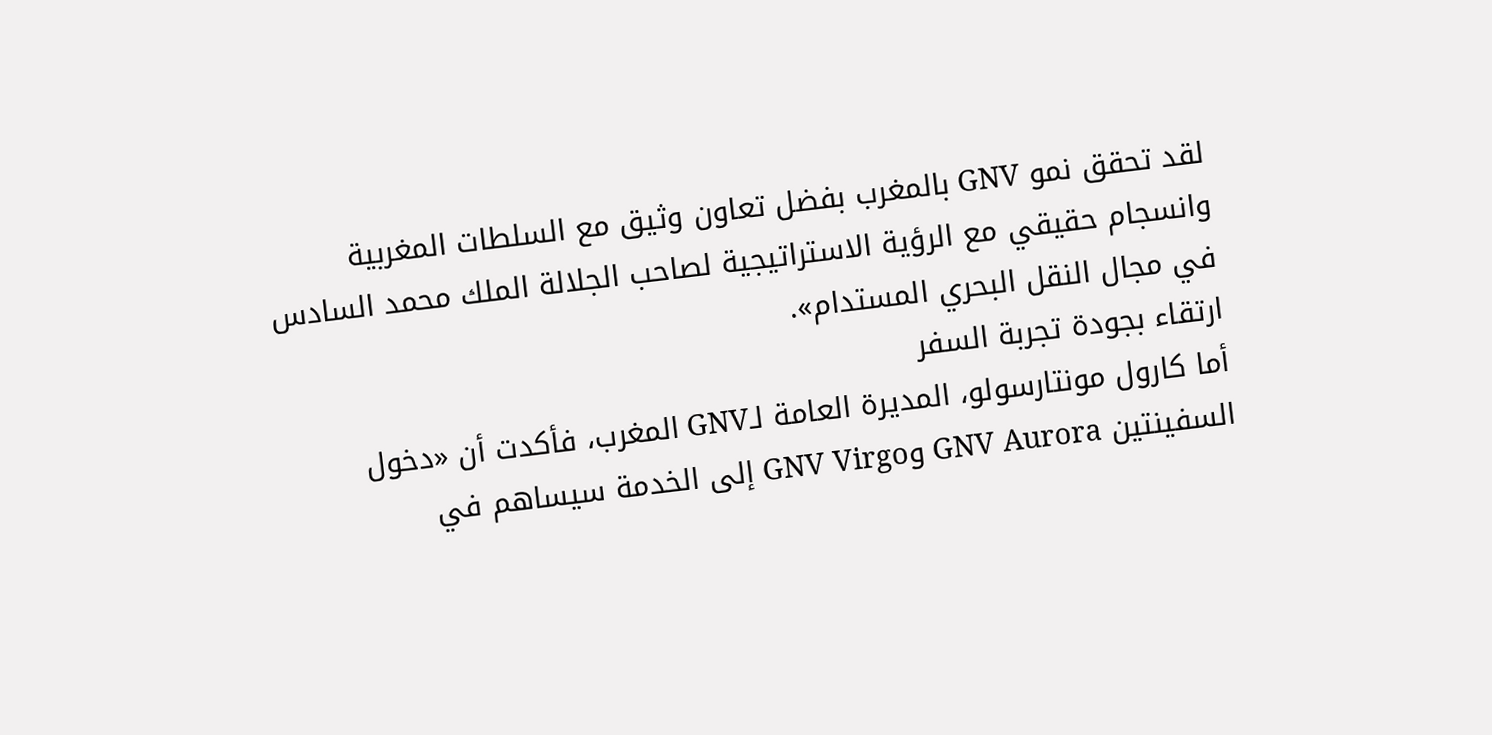لقد تحقق نمو GNV بالمغرب بفضل تعاون وثيق مع السلطات المغربية وانسجام حقيقي مع الرؤية الاستراتيجية لصاحب الجلالة الملك محمد السادس في مجال النقل البحري المستدام».
ارتقاء بجودة تجربة السفر
أما كارول مونتارسولو، المديرة العامة لـGNV المغرب، فأكدت أن «دخول السفينتين GNV Aurora وGNV Virgo إلى الخدمة سيساهم في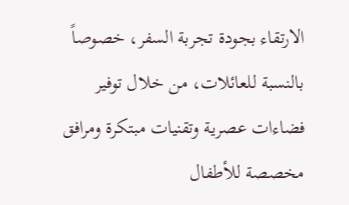الارتقاء بجودة تجربة السفر، خصوصاً بالنسبة للعائلات، من خلال توفير فضاءات عصرية وتقنيات مبتكرة ومرافق مخصصة للأطفال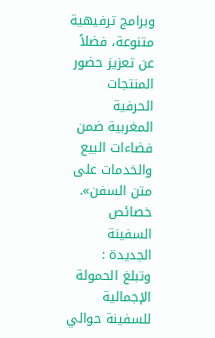وبرامج ترفيهية متنوعة، فضلاً عن تعزيز حضور المنتجات الحرفية المغربية ضمن فضاءات البيع والخدمات على متن السفن».
خصائص السفينة الجديدة :
وتبلغ الحمولة الإجمالية للسفينة حوالي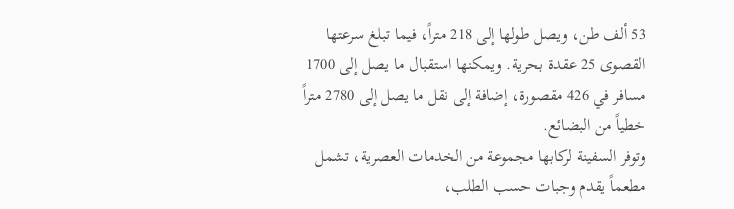53 ألف طن، ويصل طولها إلى 218 متراً، فيما تبلغ سرعتها القصوى 25 عقدة بحرية. ويمكنها استقبال ما يصل إلى 1700 مسافر في 426 مقصورة، إضافة إلى نقل ما يصل إلى 2780 متراً خطياً من البضائع.
وتوفر السفينة لركابها مجموعة من الخدمات العصرية، تشمل مطعماً يقدم وجبات حسب الطلب،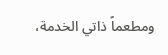ومطعماً ذاتي الخدمة،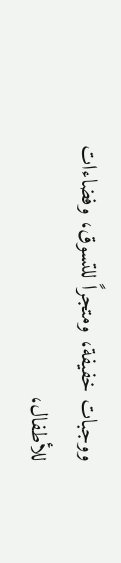ووجبات خفيفة، ومتجراً للتسوق، وفضاءات للأطفال،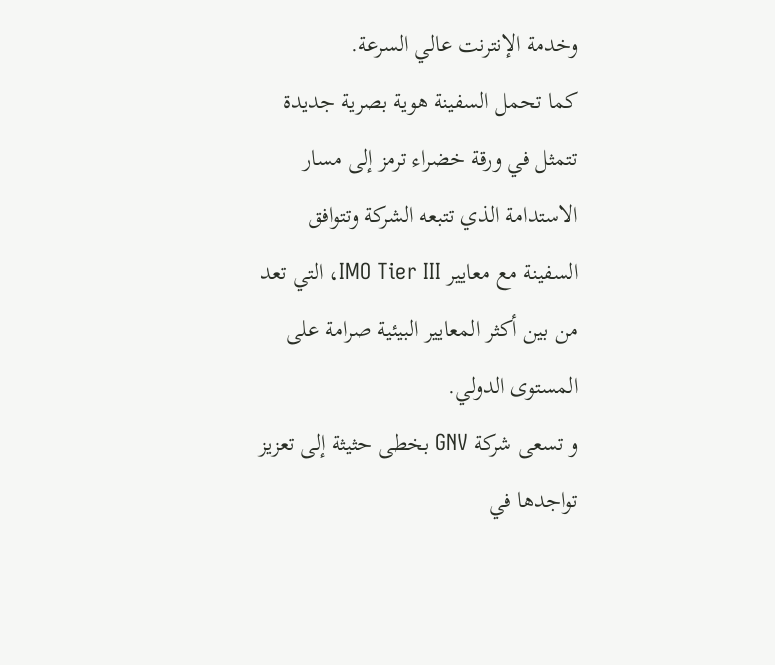وخدمة الإنترنت عالي السرعة.
كما تحمل السفينة هوية بصرية جديدة تتمثل في ورقة خضراء ترمز إلى مسار الاستدامة الذي تتبعه الشركة وتتوافق السفينة مع معايير IMO Tier III، التي تعد من بين أكثر المعايير البيئية صرامة على المستوى الدولي.
و تسعى شركة GNV بخطى حثيثة إلى تعزيز تواجدها في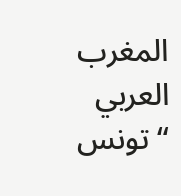المغرب العربي “تونس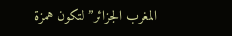المغرب الجزائر” لتكون همزة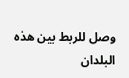وصل للربط بين هذه البلدان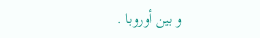و بين أوروبا .